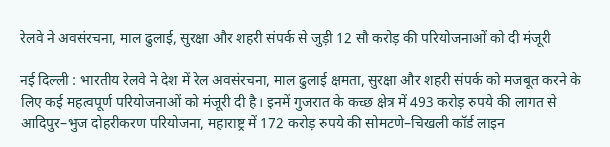रेलवे ने अवसंरचना, माल ढुलाई, सुरक्षा और शहरी संपर्क से जुड़ी 12 सौ करोड़ की परियोजनाओं को दी मंजूरी

नई दिल्ली : भारतीय रेलवे ने देश में रेल अवसंरचना, माल ढुलाई क्षमता, सुरक्षा और शहरी संपर्क को मजबूत करने के लिए कई महत्वपूर्ण परियोजनाओं को मंजूरी दी है। इनमें गुजरात के कच्छ क्षेत्र में 493 करोड़ रुपये की लागत से आदिपुर–भुज दोहरीकरण परियोजना, महाराष्ट्र में 172 करोड़ रुपये की सोमटणे–चिखली कॉर्ड लाइन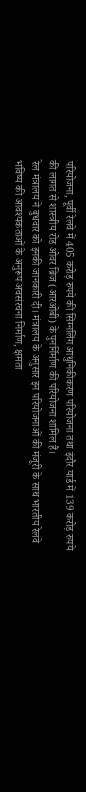परियोजना, पूर्वी रेलवे में 405 करोड़ रुपये की सिग्नलिंग आधुनिकीकरण परियोजना तथा इंदौर यार्ड में 139 करोड़ रुपये की लागत से शास्त्रीय रोड ओवर ब्रिज (आरओबी) के पुनर्निर्माण की परियोजना शामिल हैं।
रेल मंत्रालय ने बुधवार को इनकी जानकारी दी। मंत्रालय के अनुसार इन परियोजनाओं की मंजूरी के साथ भारतीय रेलवे भविष्य की आवश्यकताओं के अनुरूप अवसंरचना निर्माण, क्षमता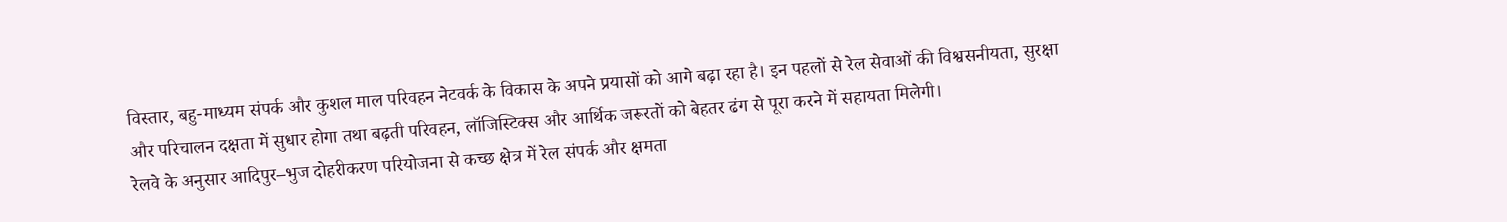विस्तार, बहु-माध्यम संपर्क और कुशल माल परिवहन नेटवर्क के विकास के अपने प्रयासों को आगे बढ़ा रहा है। इन पहलों से रेल सेवाओं की विश्वसनीयता, सुरक्षा और परिचालन दक्षता में सुधार होगा तथा बढ़ती परिवहन, लॉजिस्टिक्स और आर्थिक जरूरतों को बेहतर ढंग से पूरा करने में सहायता मिलेगी।
रेलवे के अनुसार आदिपुर–भुज दोहरीकरण परियोजना से कच्छ क्षेत्र में रेल संपर्क और क्षमता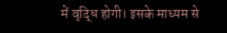में वृद्धि होगी। इसके माध्यम से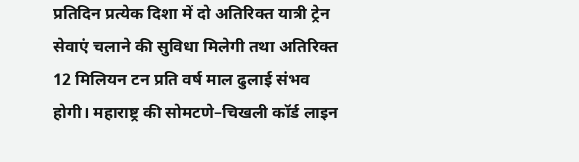प्रतिदिन प्रत्येक दिशा में दो अतिरिक्त यात्री ट्रेन सेवाएं चलाने की सुविधा मिलेगी तथा अतिरिक्त 12 मिलियन टन प्रति वर्ष माल ढुलाई संभव होगी। महाराष्ट्र की सोमटणे–चिखली कॉर्ड लाइन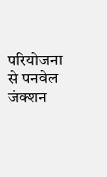परियोजना से पनवेल जंक्शन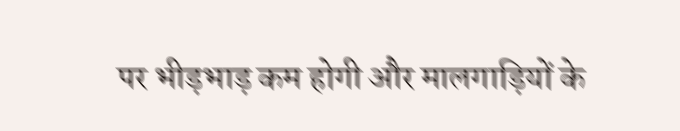पर भीड़भाड़ कम होगी और मालगाड़ियों के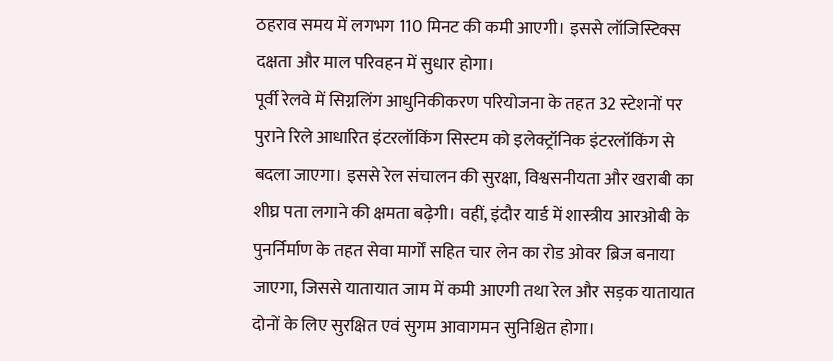ठहराव समय में लगभग 110 मिनट की कमी आएगी। इससे लॉजिस्टिक्स दक्षता और माल परिवहन में सुधार होगा।
पूर्वी रेलवे में सिग्नलिंग आधुनिकीकरण परियोजना के तहत 32 स्टेशनों पर पुराने रिले आधारित इंटरलॉकिंग सिस्टम को इलेक्ट्रॉनिक इंटरलॉकिंग से बदला जाएगा। इससे रेल संचालन की सुरक्षा, विश्वसनीयता और खराबी का शीघ्र पता लगाने की क्षमता बढ़ेगी। वहीं, इंदौर यार्ड में शास्त्रीय आरओबी के पुनर्निर्माण के तहत सेवा मार्गों सहित चार लेन का रोड ओवर ब्रिज बनाया जाएगा, जिससे यातायात जाम में कमी आएगी तथा रेल और सड़क यातायात दोनों के लिए सुरक्षित एवं सुगम आवागमन सुनिश्चित होगा।